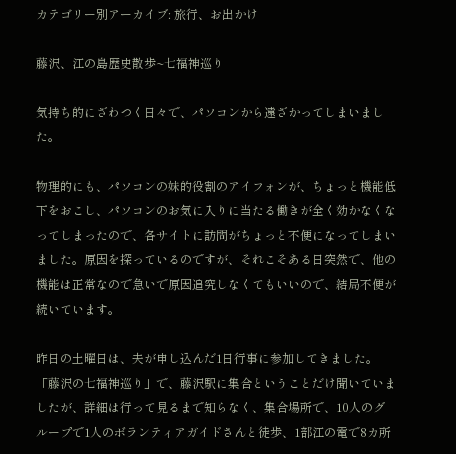カテゴリー別アーカイブ: 旅行、お出かけ

藤沢、江の島歴史散歩~七福神巡り

気持ち的にざわつく日々で、パソコンから遠ざかってしまいました。

物理的にも、パソコンの妹的役割のアイフォンが、ちょっと機能低下をおこし、パソコンのお気に入りに当たる働きが全く効かなくなってしまったので、各サイトに訪問がちょっと不便になってしまいました。原因を探っているのですが、それこそある日突然で、他の機能は正常なので急いで原因追究しなくてもいいので、結局不便が続いています。

昨日の土曜日は、夫が申し込んだ1日行事に参加してきました。「藤沢の七福神巡り」で、藤沢駅に集合ということだけ聞いていましたが、詳細は行って見るまで知らなく、集合場所で、10人のグループで1人のボランティアガイドさんと徒歩、1部江の電で8カ所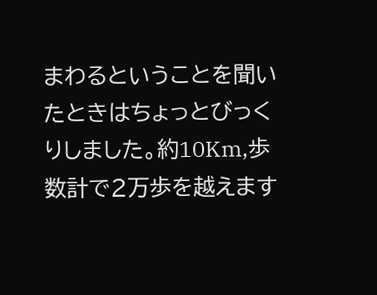まわるということを聞いたときはちょっとびっくりしました。約10Km,歩数計で2万歩を越えます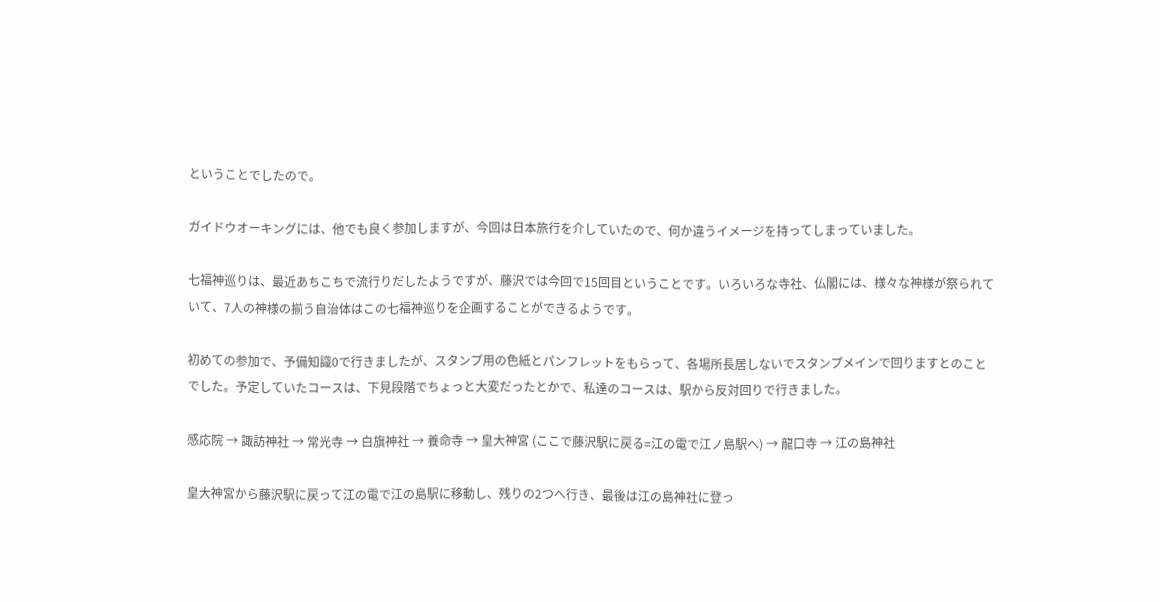ということでしたので。

ガイドウオーキングには、他でも良く参加しますが、今回は日本旅行を介していたので、何か違うイメージを持ってしまっていました。

七福神巡りは、最近あちこちで流行りだしたようですが、藤沢では今回で15回目ということです。いろいろな寺社、仏閣には、様々な神様が祭られていて、7人の神様の揃う自治体はこの七福神巡りを企画することができるようです。

初めての参加で、予備知識0で行きましたが、スタンプ用の色紙とパンフレットをもらって、各場所長居しないでスタンプメインで回りますとのことでした。予定していたコースは、下見段階でちょっと大変だったとかで、私達のコースは、駅から反対回りで行きました。

感応院 → 諏訪神社 → 常光寺 → 白旗神社 → 養命寺 → 皇大神宮 (ここで藤沢駅に戻る=江の電で江ノ島駅へ) → 龍口寺 → 江の島神社

皇大神宮から藤沢駅に戻って江の電で江の島駅に移動し、残りの2つへ行き、最後は江の島神社に登っ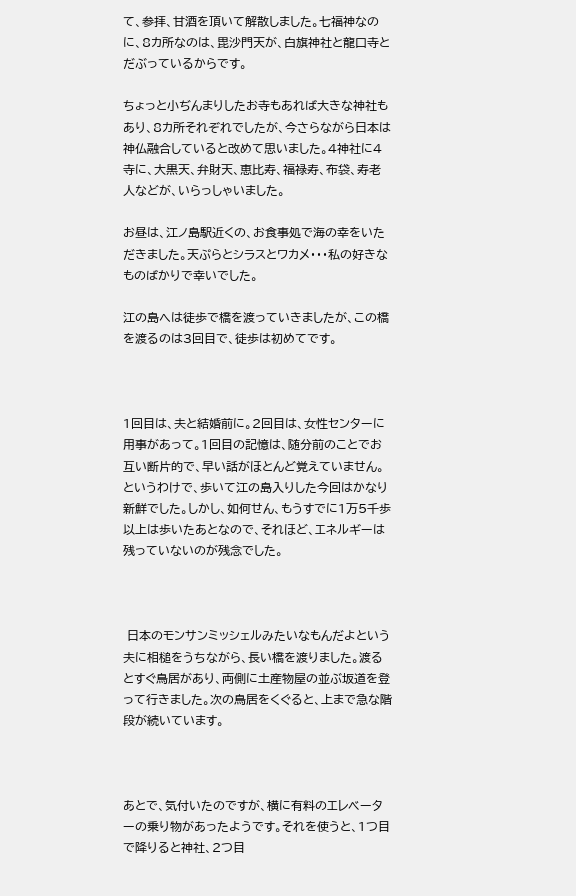て、参拝、甘酒を頂いて解散しました。七福神なのに、8カ所なのは、毘沙門天が、白旗神社と龍口寺とだぶっているからです。

ちょっと小ぢんまりしたお寺もあれば大きな神社もあり、8カ所それぞれでしたが、今さらながら日本は神仏融合していると改めて思いました。4神社に4寺に、大黒天、弁財天、恵比寿、福禄寿、布袋、寿老人などが、いらっしゃいました。

お昼は、江ノ島駅近くの、お食事処で海の幸をいただきました。天ぷらとシラスとワカメ・・・私の好きなものばかりで幸いでした。

江の島へは徒歩で橋を渡っていきましたが、この橋を渡るのは3回目で、徒歩は初めてです。



1回目は、夫と結婚前に。2回目は、女性センターに用事があって。1回目の記憶は、随分前のことでお互い断片的で、早い話がほとんど覚えていません。というわけで、歩いて江の島入りした今回はかなり新鮮でした。しかし、如何せん、もうすでに1万5千歩以上は歩いたあとなので、それほど、エネルギーは残っていないのが残念でした。



 日本のモンサンミッシェルみたいなもんだよという夫に相槌をうちながら、長い橋を渡りました。渡るとすぐ鳥居があり、両側に土産物屋の並ぶ坂道を登って行きました。次の鳥居をくぐると、上まで急な階段が続いています。



あとで、気付いたのですが、横に有料のエレベーターの乗り物があったようです。それを使うと、1つ目で降りると神社、2つ目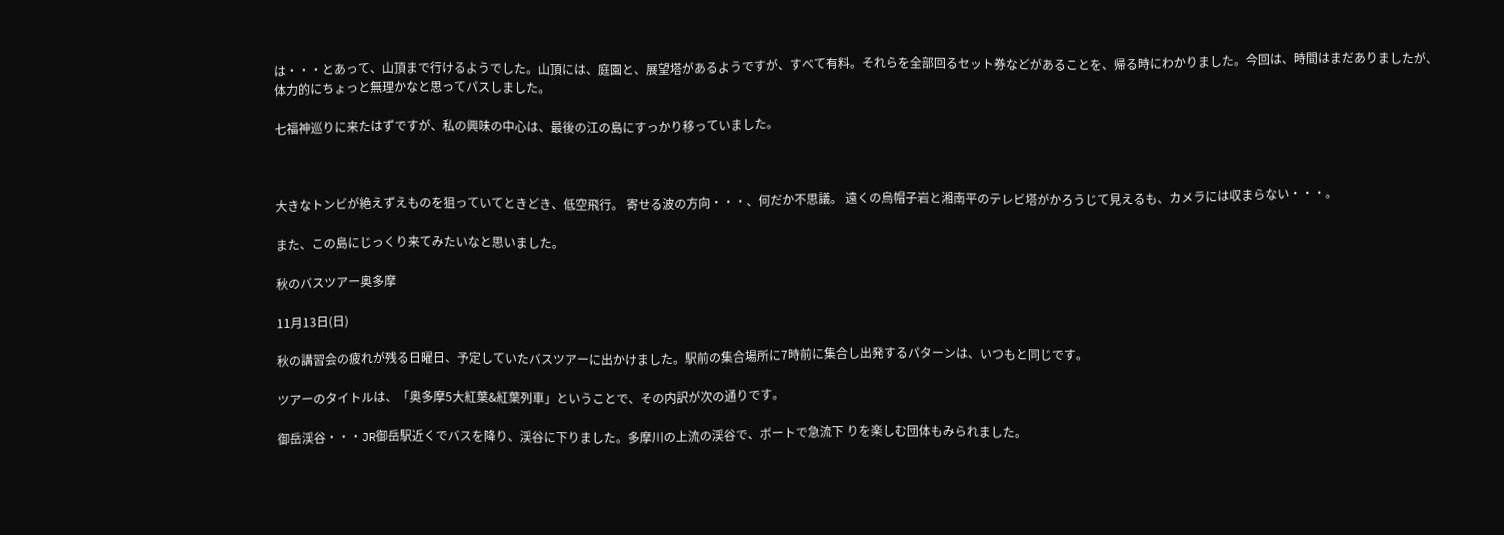は・・・とあって、山頂まで行けるようでした。山頂には、庭園と、展望塔があるようですが、すべて有料。それらを全部回るセット券などがあることを、帰る時にわかりました。今回は、時間はまだありましたが、体力的にちょっと無理かなと思ってパスしました。

七福神巡りに来たはずですが、私の興味の中心は、最後の江の島にすっかり移っていました。



大きなトンビが絶えずえものを狙っていてときどき、低空飛行。 寄せる波の方向・・・、何だか不思議。 遠くの烏帽子岩と湘南平のテレビ塔がかろうじて見えるも、カメラには収まらない・・・。

また、この島にじっくり来てみたいなと思いました。

秋のバスツアー奥多摩

11月13日(日)

秋の講習会の疲れが残る日曜日、予定していたバスツアーに出かけました。駅前の集合場所に7時前に集合し出発するパターンは、いつもと同じです。

ツアーのタイトルは、「奥多摩5大紅葉&紅葉列車」ということで、その内訳が次の通りです。

御岳渓谷・・・JR御岳駅近くでバスを降り、渓谷に下りました。多摩川の上流の渓谷で、ボートで急流下 りを楽しむ団体もみられました。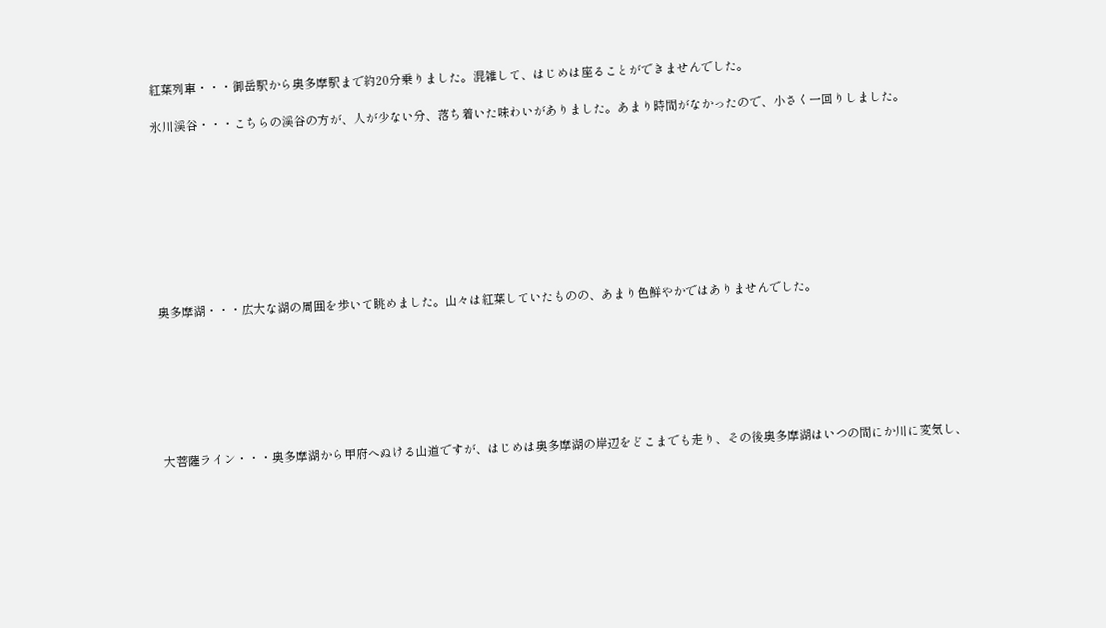紅葉列車・・・御岳駅から奥多摩駅まで約20分乗りました。混雑して、はじめは座ることができませんでした。

氷川渓谷・・・こちらの渓谷の方が、人が少ない分、落ち着いた味わいがありました。あまり時間がなかったので、小さく一回りしました。









奥多摩湖・・・広大な湖の周囲を歩いて眺めました。山々は紅葉していたものの、あまり色鮮やかではありませんでした。







大菩薩ライン・・・奥多摩湖から甲府へぬける山道ですが、はじめは奥多摩湖の岸辺をどこまでも走り、その後奥多摩湖はいつの間にか川に変気し、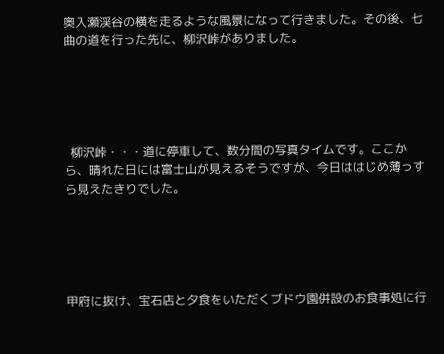奥入瀬渓谷の横を走るような風景になって行きました。その後、七曲の道を行った先に、柳沢峠がありました。





  柳沢峠・・・道に停車して、数分間の写真タイムです。ここから、晴れた日には富士山が見えるそうですが、今日ははじめ薄っすら見えたきりでした。





甲府に抜け、宝石店と夕食をいただくブドウ園併設のお食事処に行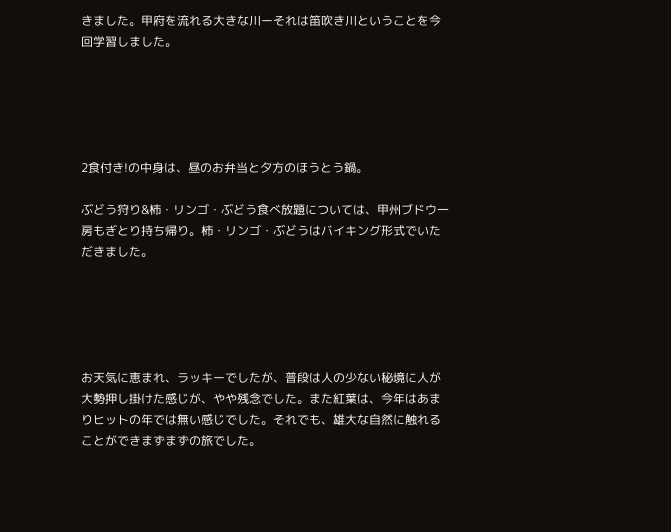きました。甲府を流れる大きな川ーそれは笛吹き川ということを今回学習しました。





2食付き!の中身は、昼のお弁当と夕方のほうとう鍋。

ぶどう狩り&柿・リンゴ・ぶどう食べ放題については、甲州ブドウ一房もぎとり持ち帰り。柿・リンゴ・ぶどうはバイキング形式でいただきました。





お天気に恵まれ、ラッキーでしたが、普段は人の少ない秘境に人が大勢押し掛けた感じが、やや残念でした。また紅葉は、今年はあまりヒットの年では無い感じでした。それでも、雄大な自然に触れることができまずまずの旅でした。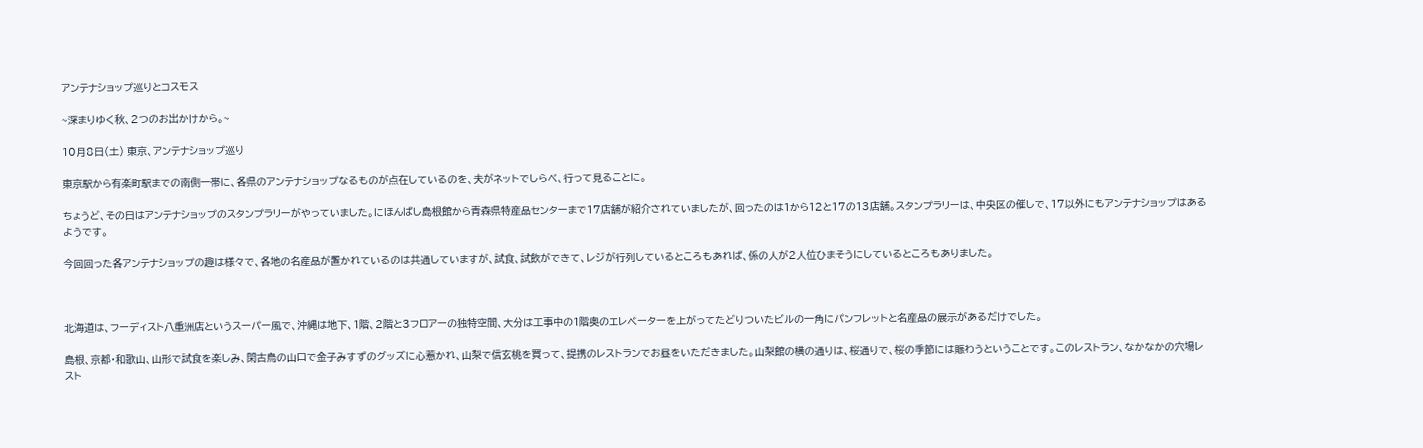アンテナショップ巡りとコスモス

~深まりゆく秋、2つのお出かけから。~

10月8日(土) 東京、アンテナショップ巡り

東京駅から有楽町駅までの南側一帯に、各県のアンテナショップなるものが点在しているのを、夫がネットでしらべ、行って見ることに。

ちょうど、その日はアンテナショップのスタンプラリーがやっていました。にほんばし島根館から青森県特産品センターまで17店舗が紹介されていましたが、回ったのは1から12と17の13店舗。スタンプラリーは、中央区の催しで、17以外にもアンテナショップはあるようです。

今回回った各アンテナショップの趣は様々で、各地の名産品が置かれているのは共通していますが、試食、試飲ができて、レジが行列しているところもあれば、係の人が2人位ひまそうにしているところもありました。



北海道は、フーディスト八重洲店というスーパー風で、沖縄は地下、1階、2階と3フロアーの独特空間、大分は工事中の1階奥のエレベーターを上がってたどりついたビルの一角にパンフレットと名産品の展示があるだけでした。

島根、京都・和歌山、山形で試食を楽しみ、閑古鳥の山口で金子みすずのグッズに心惹かれ、山梨で信玄桃を買って、提携のレストランでお昼をいただきました。山梨館の横の通りは、桜通りで、桜の季節には賑わうということです。このレストラン、なかなかの穴場レスト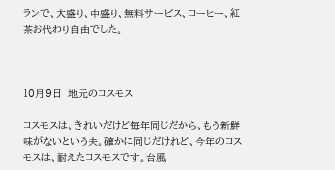ランで、大盛り、中盛り、無料サービス、コーヒー、紅茶お代わり自由でした。



10月9日  地元のコスモス

コスモスは、きれいだけど毎年同じだから、もう新鮮味がないという夫。確かに同じだけれど、今年のコスモスは、耐えたコスモスです。台風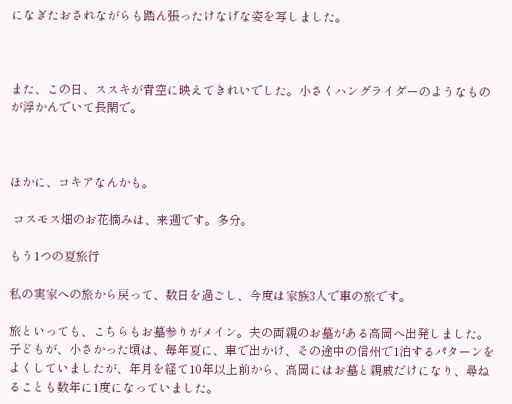になぎたおされながらも踏ん張ったけなげな姿を写しました。



また、この日、ススキが青空に映えてきれいでした。小さくハングライダーのようなものが浮かんでいて長閑で。



ほかに、コキアなんかも。

 コスモス畑のお花摘みは、来週です。多分。

もう1つの夏旅行

私の実家への旅から戻って、数日を過ごし、今度は家族3人で車の旅です。

旅といっても、こちらもお墓参りがメイン。夫の両親のお墓がある高岡へ出発しました。子どもが、小さかった頃は、毎年夏に、車で出かけ、その途中の信州で1泊するパターンをよくしていましたが、年月を経て10年以上前から、高岡にはお墓と親戚だけになり、尋ねることも数年に1度になっていました。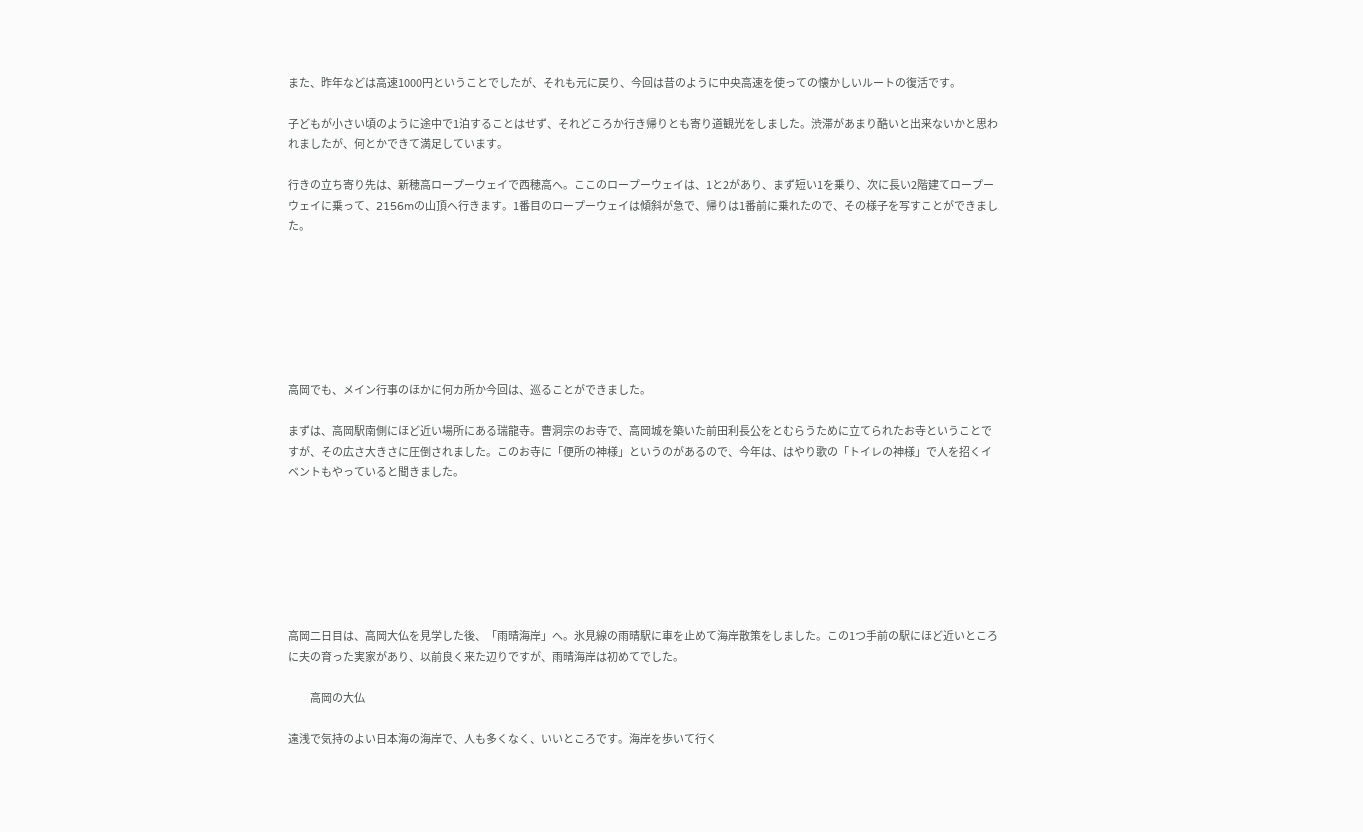また、昨年などは高速1000円ということでしたが、それも元に戻り、今回は昔のように中央高速を使っての懐かしいルートの復活です。

子どもが小さい頃のように途中で1泊することはせず、それどころか行き帰りとも寄り道観光をしました。渋滞があまり酷いと出来ないかと思われましたが、何とかできて満足しています。

行きの立ち寄り先は、新穂高ロープーウェイで西穂高へ。ここのロープーウェイは、1と2があり、まず短い1を乗り、次に長い2階建てロープーウェイに乗って、2156mの山頂へ行きます。1番目のロープーウェイは傾斜が急で、帰りは1番前に乗れたので、その様子を写すことができました。







高岡でも、メイン行事のほかに何カ所か今回は、巡ることができました。

まずは、高岡駅南側にほど近い場所にある瑞龍寺。曹洞宗のお寺で、高岡城を築いた前田利長公をとむらうために立てられたお寺ということですが、その広さ大きさに圧倒されました。このお寺に「便所の神様」というのがあるので、今年は、はやり歌の「トイレの神様」で人を招くイベントもやっていると聞きました。







高岡二日目は、高岡大仏を見学した後、「雨晴海岸」へ。氷見線の雨晴駅に車を止めて海岸散策をしました。この1つ手前の駅にほど近いところに夫の育った実家があり、以前良く来た辺りですが、雨晴海岸は初めてでした。

           高岡の大仏

遠浅で気持のよい日本海の海岸で、人も多くなく、いいところです。海岸を歩いて行く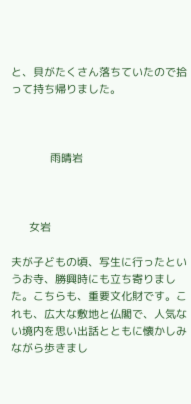と、貝がたくさん落ちていたので拾って持ち帰りました。



             雨晴岩



      女岩

夫が子どもの頃、写生に行ったというお寺、勝興時にも立ち寄りました。こちらも、重要文化財です。これも、広大な敷地と仏閣で、人気ない境内を思い出話とともに懐かしみながら歩きまし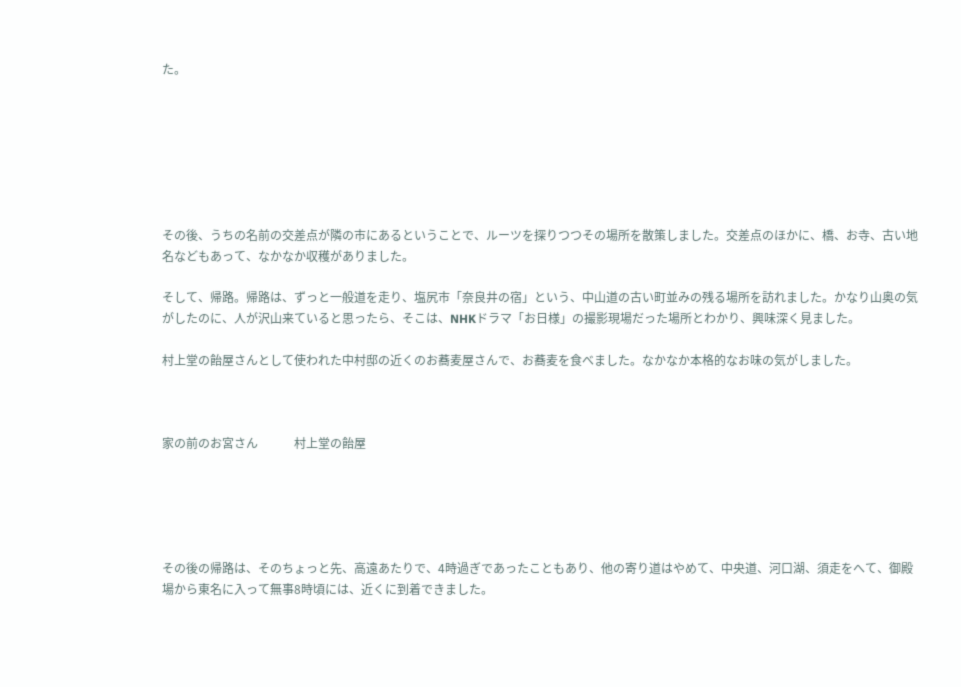た。







その後、うちの名前の交差点が隣の市にあるということで、ルーツを探りつつその場所を散策しました。交差点のほかに、橋、お寺、古い地名などもあって、なかなか収穫がありました。

そして、帰路。帰路は、ずっと一般道を走り、塩尻市「奈良井の宿」という、中山道の古い町並みの残る場所を訪れました。かなり山奥の気がしたのに、人が沢山来ていると思ったら、そこは、NHKドラマ「お日様」の撮影現場だった場所とわかり、興味深く見ました。

村上堂の飴屋さんとして使われた中村邸の近くのお蕎麦屋さんで、お蕎麦を食べました。なかなか本格的なお味の気がしました。



家の前のお宮さん            村上堂の飴屋





その後の帰路は、そのちょっと先、高遠あたりで、4時過ぎであったこともあり、他の寄り道はやめて、中央道、河口湖、須走をへて、御殿場から東名に入って無事8時頃には、近くに到着できました。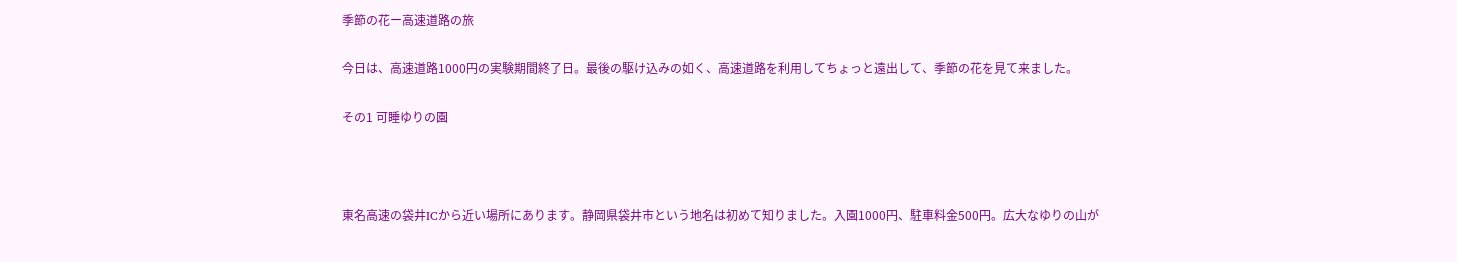季節の花ー高速道路の旅

今日は、高速道路1000円の実験期間終了日。最後の駆け込みの如く、高速道路を利用してちょっと遠出して、季節の花を見て来ました。

その1 可睡ゆりの園



東名高速の袋井ICから近い場所にあります。静岡県袋井市という地名は初めて知りました。入園1000円、駐車料金500円。広大なゆりの山が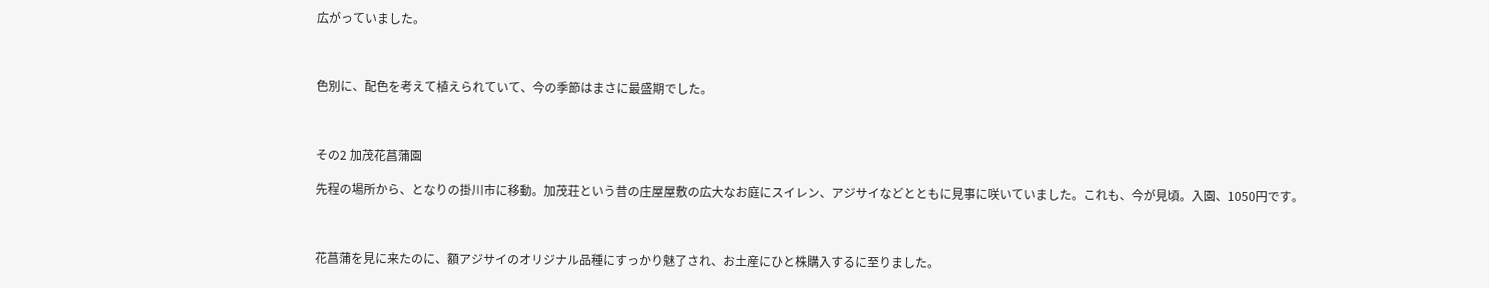広がっていました。



色別に、配色を考えて植えられていて、今の季節はまさに最盛期でした。



その2 加茂花菖蒲園

先程の場所から、となりの掛川市に移動。加茂荘という昔の庄屋屋敷の広大なお庭にスイレン、アジサイなどとともに見事に咲いていました。これも、今が見頃。入園、1050円です。



花菖蒲を見に来たのに、額アジサイのオリジナル品種にすっかり魅了され、お土産にひと株購入するに至りました。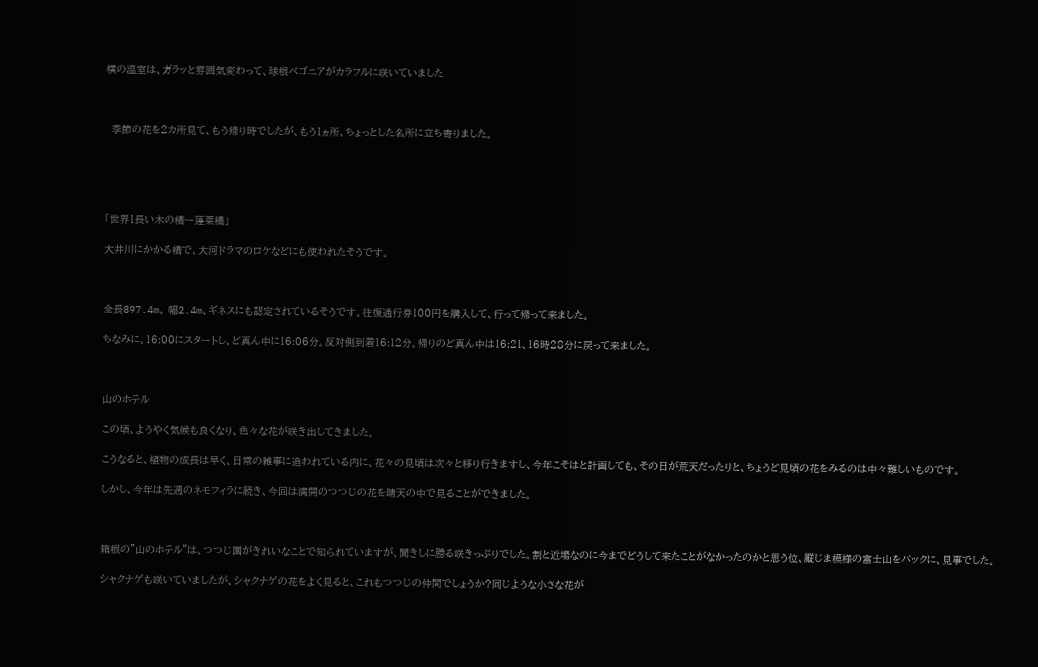横の温室は、ガラッと雰囲気変わって、球根ベゴニアがカラフルに咲いていました



  季節の花を2カ所見て、もう帰り時でしたが、もう1ヵ所、ちょっとした名所に立ち寄りました。





「世界1長い木の橋ー蓬莱橋」

大井川にかかる橋で、大河ドラマのロケなどにも使われたそうです。



全長897.4m、 幅2.4m、ギネスにも認定されているそうです。往復通行券100円を購入して、行って帰って来ました。

ちなみに、16:00にスタートし、ど真ん中に16:06分。反対側到着16:12分。帰りのど真ん中は16;21、16時28分に戻って来ました。



山のホテル

この頃、ようやく気候も良くなり、色々な花が咲き出してきました。

こうなると、植物の成長は早く、日常の雑事に追われている内に、花々の見頃は次々と移り行きますし、今年こそはと計画しても、その日が荒天だったりと、ちょうど見頃の花をみるのは中々難しいものです。

しかし、今年は先週のネモフィラに続き、今回は満開のつつじの花を晴天の中で見ることができました。



箱根の”山のホテル”は、つつじ園がきれいなことで知られていますが、聞きしに勝る咲きっぷりでした。割と近場なのに今までどうして来たことがなかったのかと思う位、縦じま模様の富士山をバックに、見事でした。

シャクナゲも咲いていましたが、シャクナゲの花をよく見ると、これもつつじの仲間でしょうか?同じような小さな花が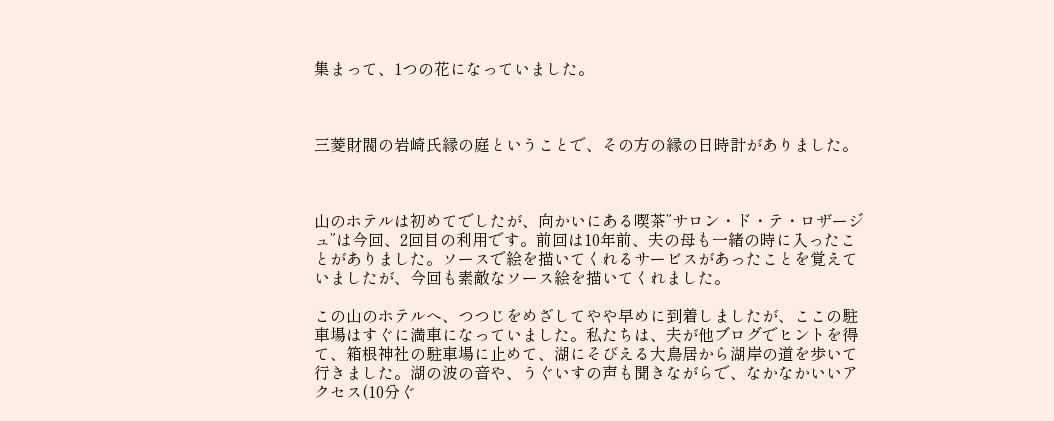集まって、1つの花になっていました。



三菱財閥の岩崎氏縁の庭ということで、その方の縁の日時計がありました。



山のホテルは初めてでしたが、向かいにある喫茶”サロン・ド・テ・ロザージュ”は今回、2回目の利用です。前回は10年前、夫の母も一緒の時に入ったことがありました。ソースで絵を描いてくれるサービスがあったことを覚えていましたが、今回も素敵なソース絵を描いてくれました。

この山のホテルへ、つつじをめざしてやや早めに到着しましたが、ここの駐車場はすぐに満車になっていました。私たちは、夫が他ブログでヒントを得て、箱根神社の駐車場に止めて、湖にそびえる大鳥居から湖岸の道を歩いて行きました。湖の波の音や、うぐいすの声も聞きながらで、なかなかいいアクセス(10分ぐ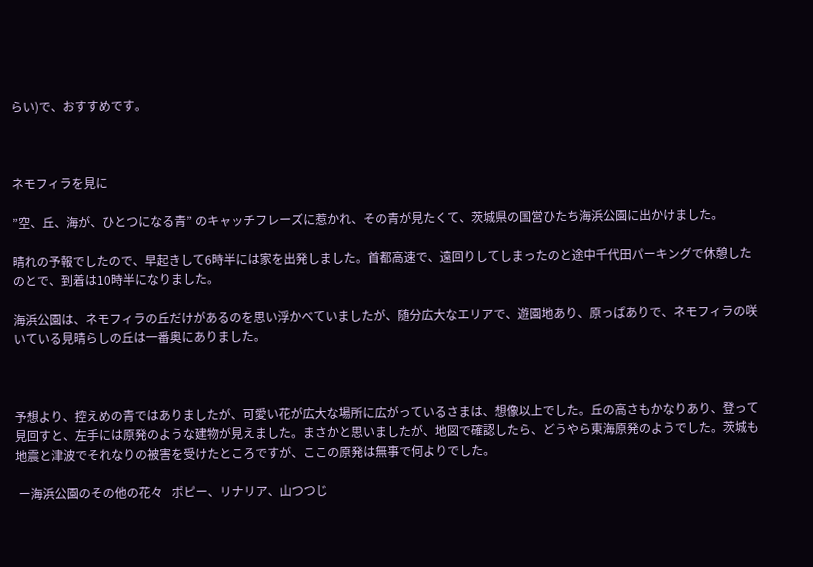らい)で、おすすめです。



ネモフィラを見に

”空、丘、海が、ひとつになる青” のキャッチフレーズに惹かれ、その青が見たくて、茨城県の国営ひたち海浜公園に出かけました。

晴れの予報でしたので、早起きして6時半には家を出発しました。首都高速で、遠回りしてしまったのと途中千代田パーキングで休憩したのとで、到着は10時半になりました。

海浜公園は、ネモフィラの丘だけがあるのを思い浮かべていましたが、随分広大なエリアで、遊園地あり、原っぱありで、ネモフィラの咲いている見晴らしの丘は一番奥にありました。



予想より、控えめの青ではありましたが、可愛い花が広大な場所に広がっているさまは、想像以上でした。丘の高さもかなりあり、登って見回すと、左手には原発のような建物が見えました。まさかと思いましたが、地図で確認したら、どうやら東海原発のようでした。茨城も地震と津波でそれなりの被害を受けたところですが、ここの原発は無事で何よりでした。

 ー海浜公園のその他の花々   ポピー、リナリア、山つつじ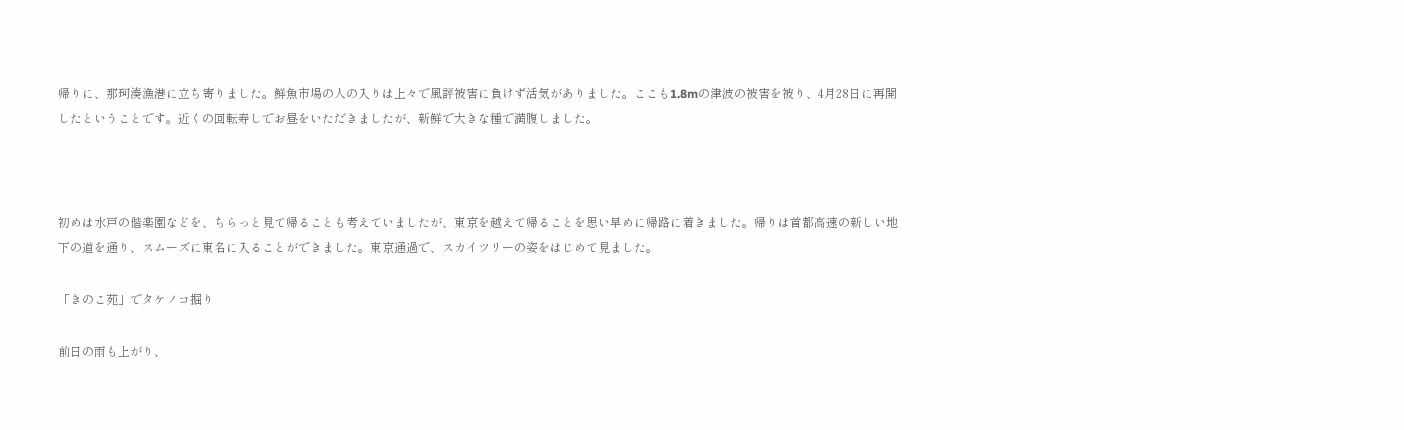帰りに、那珂湊漁港に立ち寄りました。鮮魚市場の人の入りは上々で風評被害に負けず活気がありました。ここも1.8mの津波の被害を被り、4月28日に再開したということです。近くの回転寿しでお昼をいただきましたが、新鮮で大きな種で満腹しました。



初めは水戸の偕楽園などを、ちらっと見て帰ることも考えていましたが、東京を越えて帰ることを思い早めに帰路に着きました。帰りは首都高速の新しい地下の道を通り、スムーズに東名に入ることができました。東京通過で、スカイツリーの姿をはじめて見ました。

「きのこ苑」でタケノコ掘り

前日の雨も上がり、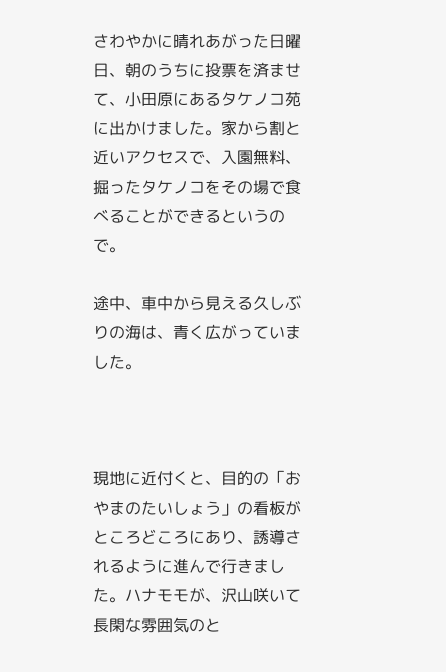さわやかに晴れあがった日曜日、朝のうちに投票を済ませて、小田原にあるタケノコ苑に出かけました。家から割と近いアクセスで、入園無料、掘ったタケノコをその場で食べることができるというので。

途中、車中から見える久しぶりの海は、青く広がっていました。



現地に近付くと、目的の「おやまのたいしょう」の看板がところどころにあり、誘導されるように進んで行きました。ハナモモが、沢山咲いて長閑な雰囲気のと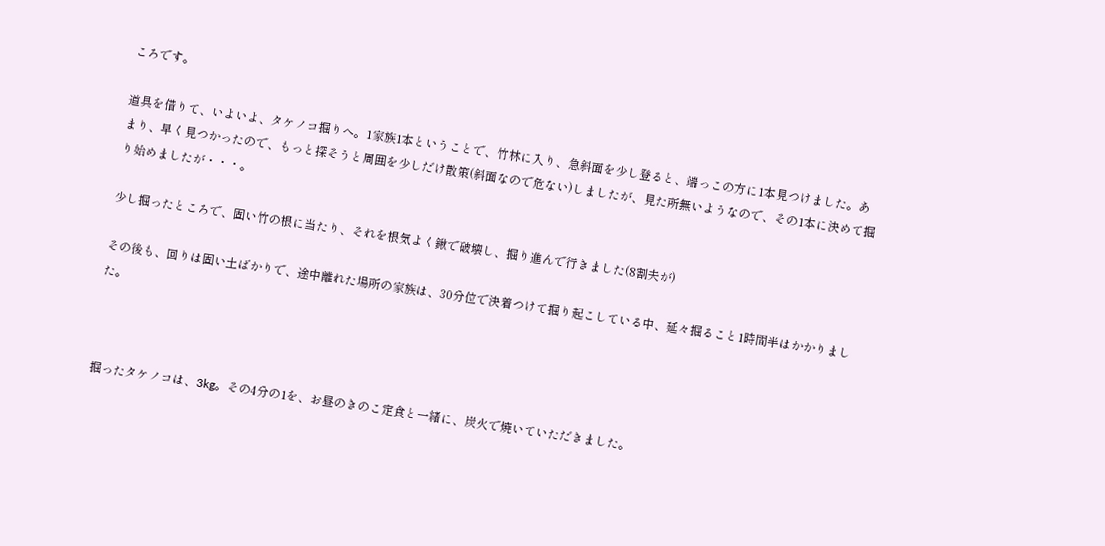ころです。

道具を借りて、いよいよ、タケノコ掘りへ。1家族1本ということで、竹林に入り、急斜面を少し登ると、端っこの方に1本見つけました。あまり、早く見つかったので、もっと探そうと周囲を少しだけ散策(斜面なので危ない)しましたが、見た所無いようなので、その1本に決めて掘り始めましたが・・・。

少し掘ったところで、固い竹の根に当たり、それを根気よく鍬で破壊し、掘り進んで行きました(8割夫が)

その後も、回りは固い土ばかりで、途中離れた場所の家族は、30分位で決着つけて掘り起こしている中、延々掘ること1時間半はかかりました。



掘ったタケノコは、3kg。その4分の1を、お昼のきのこ定食と一緒に、炭火で焼いていただきました。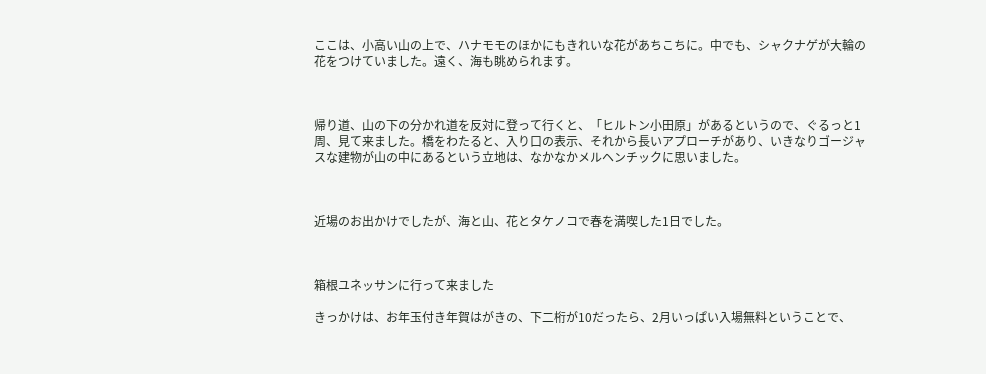ここは、小高い山の上で、ハナモモのほかにもきれいな花があちこちに。中でも、シャクナゲが大輪の花をつけていました。遠く、海も眺められます。



帰り道、山の下の分かれ道を反対に登って行くと、「ヒルトン小田原」があるというので、ぐるっと1周、見て来ました。橋をわたると、入り口の表示、それから長いアプローチがあり、いきなりゴージャスな建物が山の中にあるという立地は、なかなかメルヘンチックに思いました。



近場のお出かけでしたが、海と山、花とタケノコで春を満喫した1日でした。



箱根ユネッサンに行って来ました

きっかけは、お年玉付き年賀はがきの、下二桁が10だったら、2月いっぱい入場無料ということで、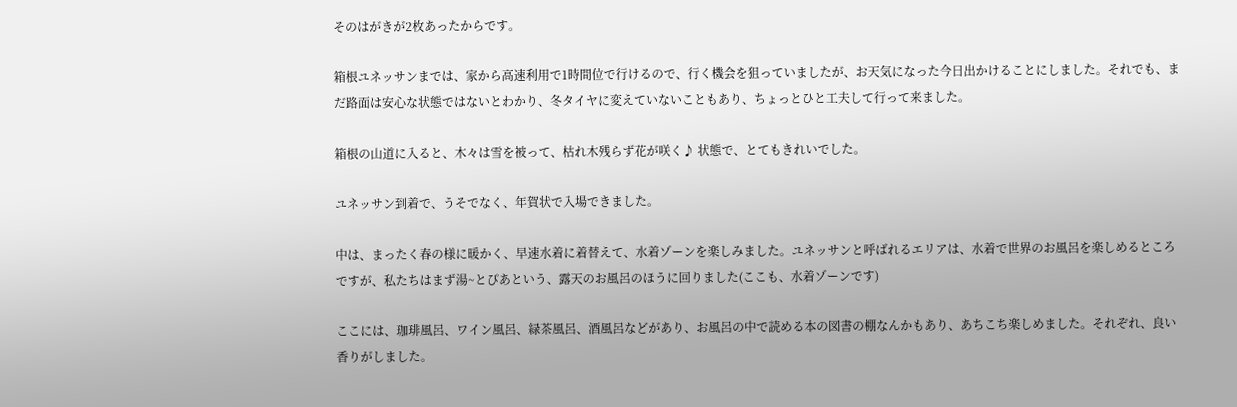そのはがきが2枚あったからです。

箱根ユネッサンまでは、家から高速利用で1時間位で行けるので、行く機会を狙っていましたが、お天気になった今日出かけることにしました。それでも、まだ路面は安心な状態ではないとわかり、冬タイヤに変えていないこともあり、ちょっとひと工夫して行って来ました。

箱根の山道に入ると、木々は雪を被って、枯れ木残らず花が咲く♪ 状態で、とてもきれいでした。

ユネッサン到着で、うそでなく、年賀状で入場できました。

中は、まったく春の様に暖かく、早速水着に着替えて、水着ゾーンを楽しみました。ユネッサンと呼ばれるエリアは、水着で世界のお風呂を楽しめるところですが、私たちはまず湯~とぴあという、露天のお風呂のほうに回りました(ここも、水着ゾーンです)

ここには、珈琲風呂、ワイン風呂、緑茶風呂、酒風呂などがあり、お風呂の中で読める本の図書の棚なんかもあり、あちこち楽しめました。それぞれ、良い香りがしました。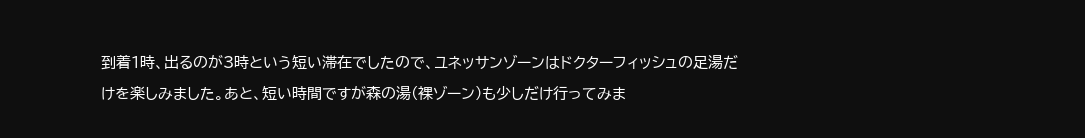到着1時、出るのが3時という短い滞在でしたので、ユネッサンゾーンはドクターフィッシュの足湯だけを楽しみました。あと、短い時間ですが森の湯(裸ゾーン)も少しだけ行ってみま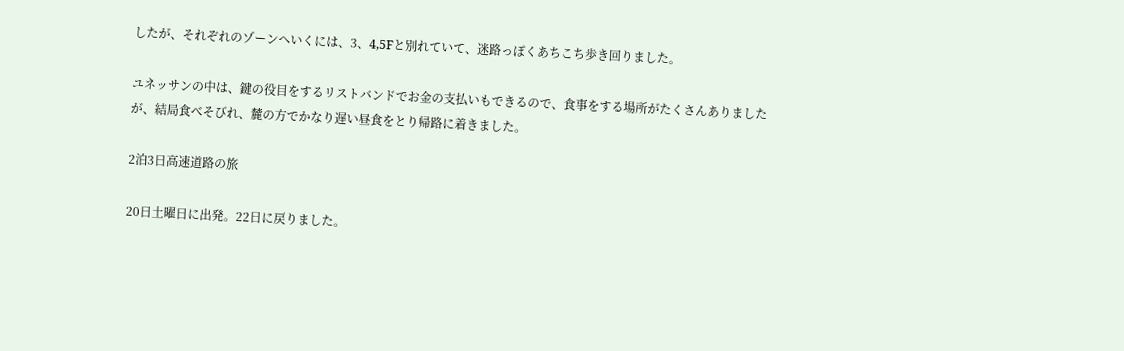したが、それぞれのゾーンへいくには、3、4,5Fと別れていて、迷路っぽくあちこち歩き回りました。

ユネッサンの中は、鍵の役目をするリストバンドでお金の支払いもできるので、食事をする場所がたくさんありましたが、結局食べそびれ、麓の方でかなり遅い昼食をとり帰路に着きました。

2泊3日高速道路の旅

20日土曜日に出発。22日に戻りました。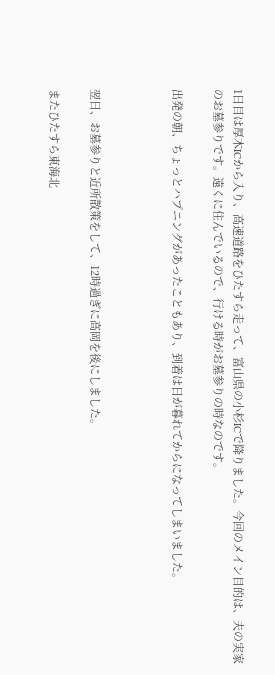1日目は厚木ICから入り、高速道路をひたすら走って、富山県の小杉ICで降りました。今回のメイン目的は、夫の実家のお墓参りです。遠くに住んでいるので、行ける時がお墓参りの時なのです。

出発の朝、ちょっとハプニングがあったこともあり、到着は日が暮れてからになってしまいました。



翌日、お墓参りと近所散策をして、12時過ぎに高岡を後にしました。

またひたすら東海北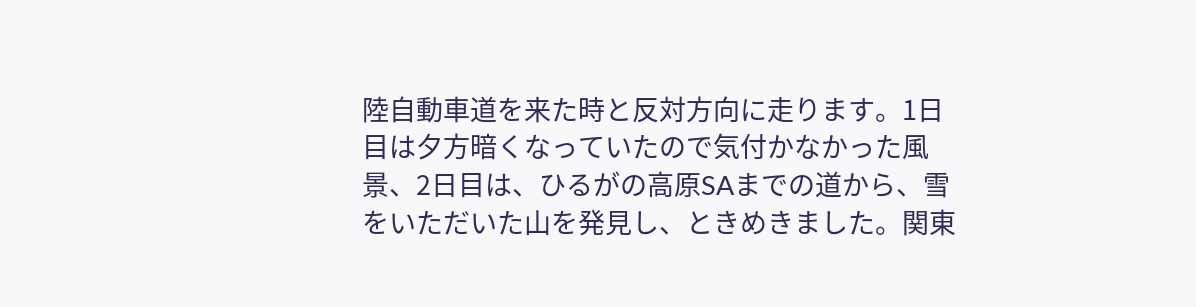陸自動車道を来た時と反対方向に走ります。1日目は夕方暗くなっていたので気付かなかった風景、2日目は、ひるがの高原SAまでの道から、雪をいただいた山を発見し、ときめきました。関東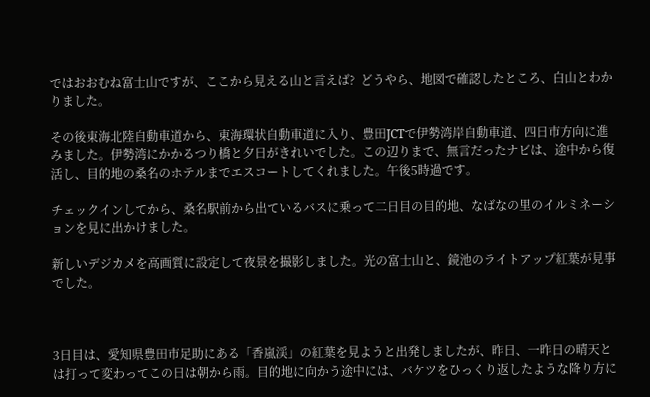ではおおむね富士山ですが、ここから見える山と言えば?  どうやら、地図で確認したところ、白山とわかりました。

その後東海北陸自動車道から、東海環状自動車道に入り、豊田JCTで伊勢湾岸自動車道、四日市方向に進みました。伊勢湾にかかるつり橋と夕日がきれいでした。この辺りまで、無言だったナビは、途中から復活し、目的地の桑名のホテルまでエスコートしてくれました。午後5時過です。

チェックインしてから、桑名駅前から出ているバスに乗って二日目の目的地、なばなの里のイルミネーションを見に出かけました。

新しいデジカメを高画質に設定して夜景を撮影しました。光の富士山と、鏡池のライトアップ紅葉が見事でした。



3日目は、愛知県豊田市足助にある「香嵐渓」の紅葉を見ようと出発しましたが、昨日、一昨日の晴天とは打って変わってこの日は朝から雨。目的地に向かう途中には、バケツをひっくり返したような降り方に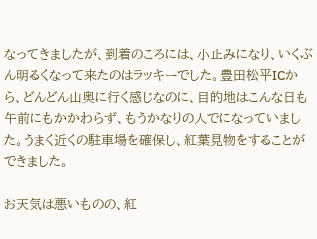なってきましたが、到着のころには、小止みになり、いくぶん明るくなって来たのはラッキーでした。豊田松平ICから、どんどん山奥に行く感じなのに、目的地はこんな日も午前にもかかわらず、もうかなりの人でになっていました。うまく近くの駐車場を確保し、紅葉見物をすることができました。

お天気は悪いものの、紅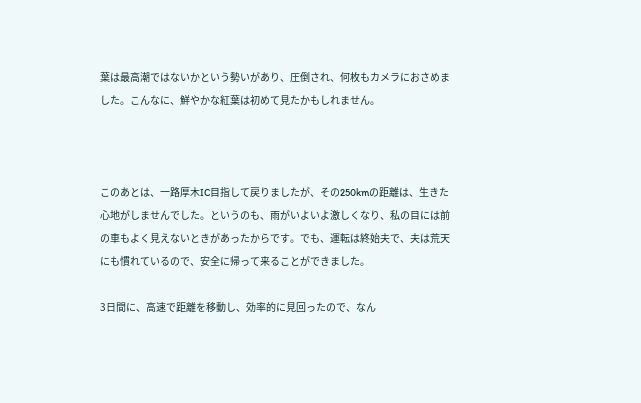葉は最高潮ではないかという勢いがあり、圧倒され、何枚もカメラにおさめました。こんなに、鮮やかな紅葉は初めて見たかもしれません。



このあとは、一路厚木IC目指して戻りましたが、その250kmの距離は、生きた心地がしませんでした。というのも、雨がいよいよ激しくなり、私の目には前の車もよく見えないときがあったからです。でも、運転は終始夫で、夫は荒天にも慣れているので、安全に帰って来ることができました。

3日間に、高速で距離を移動し、効率的に見回ったので、なん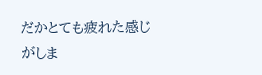だかとても疲れた感じがしま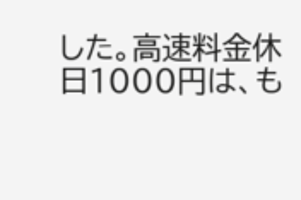した。高速料金休日1000円は、も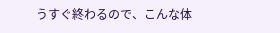うすぐ終わるので、こんな体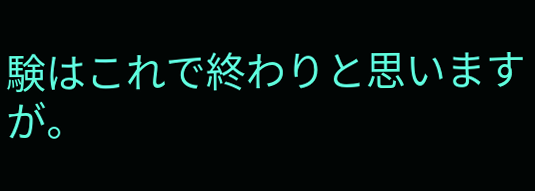験はこれで終わりと思いますが。